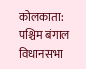कोलकाता: पश्चिम बंगाल विधानसभा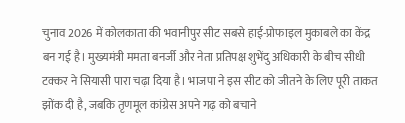चुनाव 2026 में कोलकाता की भवानीपुर सीट सबसे हाई-प्रोफाइल मुकाबले का केंद्र बन गई है। मुख्यमंत्री ममता बनर्जी और नेता प्रतिपक्ष शुभेंदु अधिकारी के बीच सीधी टक्कर ने सियासी पारा चढ़ा दिया है। भाजपा ने इस सीट को जीतने के लिए पूरी ताकत झोंक दी है, जबकि तृणमूल कांग्रेस अपने गढ़ को बचाने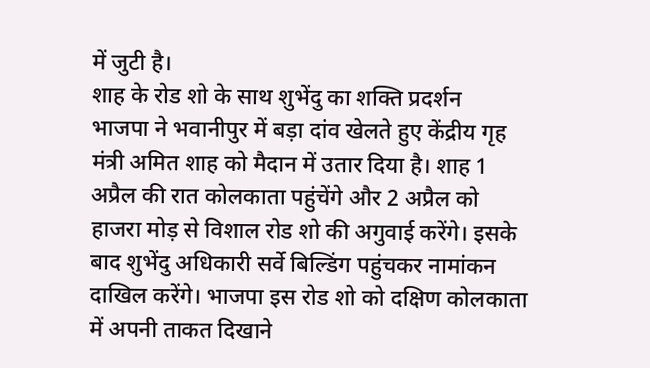में जुटी है।
शाह के रोड शो के साथ शुभेंदु का शक्ति प्रदर्शन
भाजपा ने भवानीपुर में बड़ा दांव खेलते हुए केंद्रीय गृह मंत्री अमित शाह को मैदान में उतार दिया है। शाह 1 अप्रैल की रात कोलकाता पहुंचेंगे और 2 अप्रैल को हाजरा मोड़ से विशाल रोड शो की अगुवाई करेंगे। इसके बाद शुभेंदु अधिकारी सर्वे बिल्डिंग पहुंचकर नामांकन दाखिल करेंगे। भाजपा इस रोड शो को दक्षिण कोलकाता में अपनी ताकत दिखाने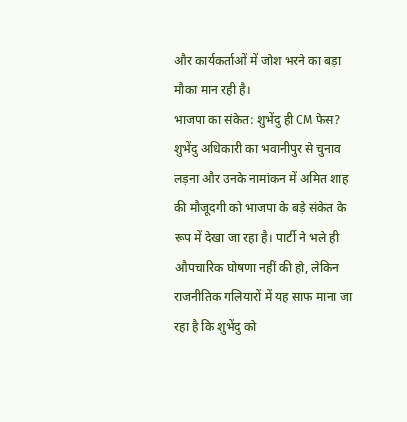और कार्यकर्ताओं में जोश भरने का बड़ा मौका मान रही है।
भाजपा का संकेत: शुभेंदु ही CM फेस?
शुभेंदु अधिकारी का भवानीपुर से चुनाव लड़ना और उनके नामांकन में अमित शाह की मौजूदगी को भाजपा के बड़े संकेत के रूप में देखा जा रहा है। पार्टी ने भले ही औपचारिक घोषणा नहीं की हो, लेकिन राजनीतिक गलियारों में यह साफ माना जा रहा है कि शुभेंदु को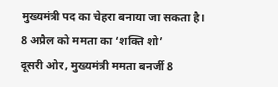मुख्यमंत्री पद का चेहरा बनाया जा सकता है।
8 अप्रैल को ममता का ‘शक्ति शो’
दूसरी ओर, मुख्यमंत्री ममता बनर्जी 8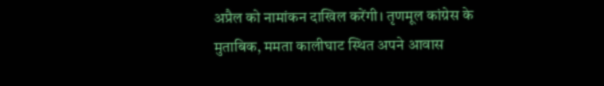अप्रैल को नामांकन दाखिल करेंगी। तृणमूल कांग्रेस के मुताबिक, ममता कालीघाट स्थित अपने आवास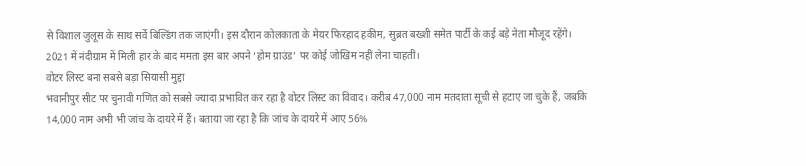से विशाल जुलूस के साथ सर्वे बिल्डिंग तक जाएंगी। इस दौरान कोलकाता के मेयर फिरहाद हकीम, सुब्रत बख्शी समेत पार्टी के कई बड़े नेता मौजूद रहेंगे। 2021 में नंदीग्राम में मिली हार के बाद ममता इस बार अपने ‘होम ग्राउंड’ पर कोई जोखिम नहीं लेना चाहतीं।
वोटर लिस्ट बना सबसे बड़ा सियासी मुद्दा
भवानीपुर सीट पर चुनावी गणित को सबसे ज्यादा प्रभावित कर रहा है वोटर लिस्ट का विवाद। करीब 47,000 नाम मतदाता सूची से हटाए जा चुके हैं, जबकि 14,000 नाम अभी भी जांच के दायरे में हैं। बताया जा रहा है कि जांच के दायरे में आए 56%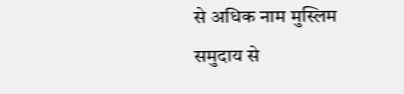से अधिक नाम मुस्लिम समुदाय से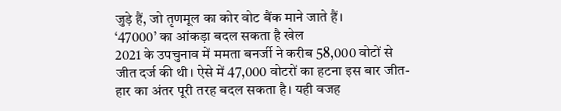जुड़े हैं, जो तृणमूल का कोर वोट बैंक माने जाते हैं।
‘47000’ का आंकड़ा बदल सकता है खेल
2021 के उपचुनाव में ममता बनर्जी ने करीब 58,000 वोटों से जीत दर्ज की थी। ऐसे में 47,000 वोटरों का हटना इस बार जीत-हार का अंतर पूरी तरह बदल सकता है। यही वजह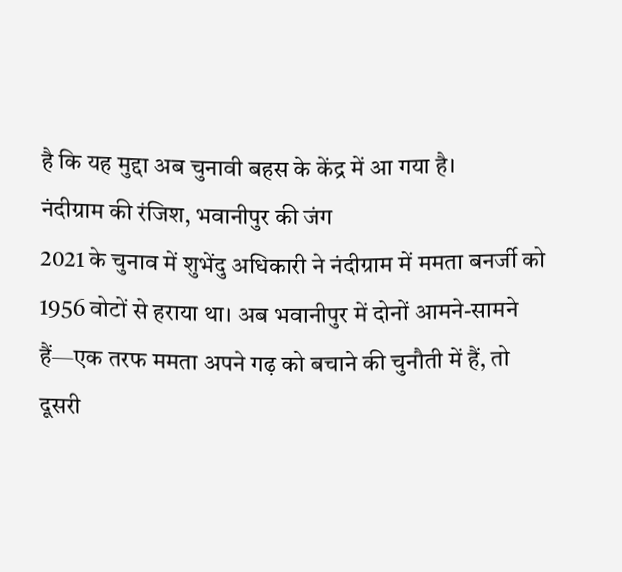है कि यह मुद्दा अब चुनावी बहस के केंद्र में आ गया है।
नंदीग्राम की रंजिश, भवानीपुर की जंग
2021 के चुनाव में शुभेंदु अधिकारी ने नंदीग्राम में ममता बनर्जी को 1956 वोटों से हराया था। अब भवानीपुर में दोनों आमने-सामने हैं—एक तरफ ममता अपने गढ़ को बचाने की चुनौती में हैं, तो दूसरी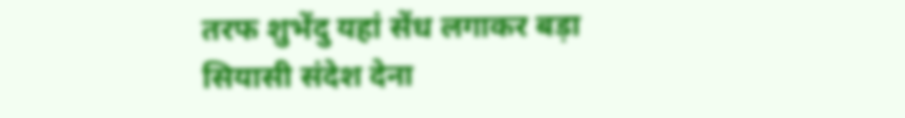तरफ शुभेंदु यहां सेंध लगाकर बड़ा सियासी संदेश देना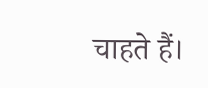चाहते हैं।